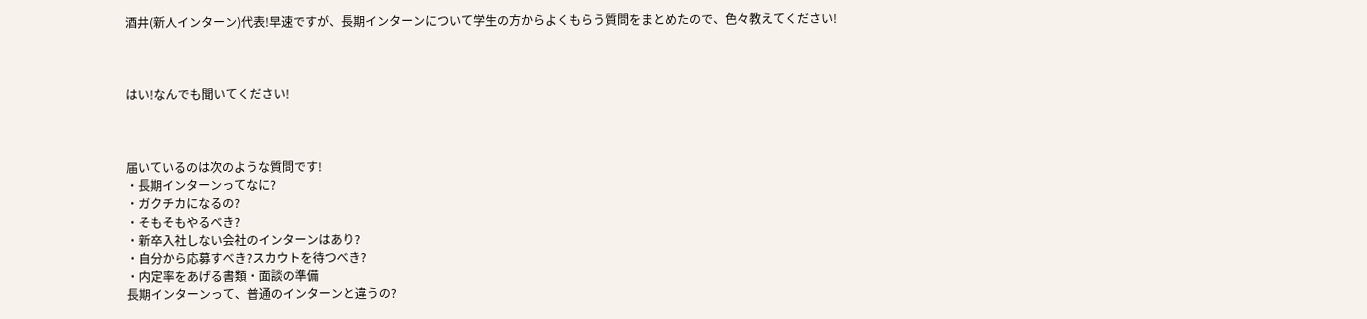酒井(新人インターン)代表!早速ですが、長期インターンについて学生の方からよくもらう質問をまとめたので、色々教えてください!



はい!なんでも聞いてください!



届いているのは次のような質問です!
・長期インターンってなに?
・ガクチカになるの?
・そもそもやるべき?
・新卒入社しない会社のインターンはあり?
・自分から応募すべき?スカウトを待つべき?
・内定率をあげる書類・面談の準備
長期インターンって、普通のインターンと違うの?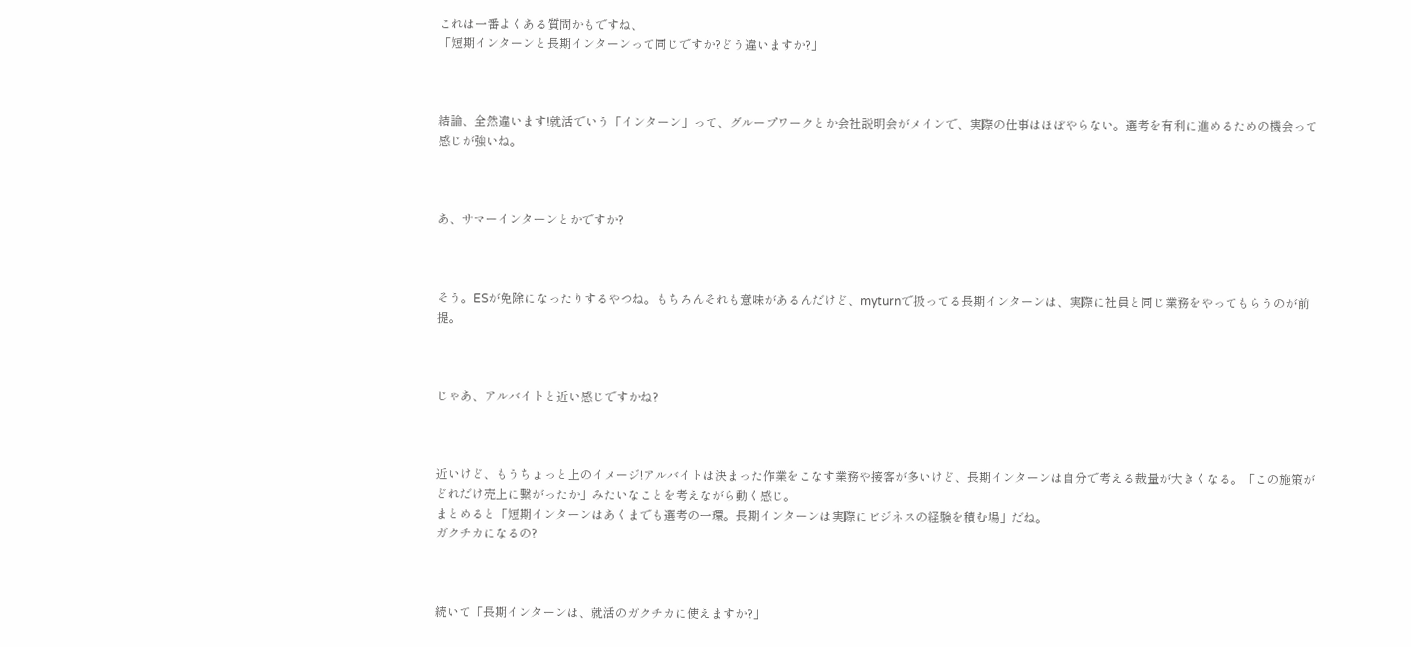これは一番よくある質問かもですね、
「短期インターンと長期インターンって同じですか?どう違いますか?」



結論、全然違います!就活でいう「インターン」って、グループワークとか会社説明会がメインで、実際の仕事はほぼやらない。選考を有利に進めるための機会って感じが強いね。



あ、サマーインターンとかですか?



そう。ESが免除になったりするやつね。もちろんそれも意味があるんだけど、myturnで扱ってる長期インターンは、実際に社員と同じ業務をやってもらうのが前提。



じゃあ、アルバイトと近い感じですかね?



近いけど、もうちょっと上のイメージ!アルバイトは決まった作業をこなす業務や接客が多いけど、長期インターンは自分で考える裁量が大きくなる。「この施策がどれだけ売上に繋がったか」みたいなことを考えながら動く感じ。
まとめると「短期インターンはあくまでも選考の一環。長期インターンは実際にビジネスの経験を積む場」だね。
ガクチカになるの?



続いて「長期インターンは、就活のガクチカに使えますか?」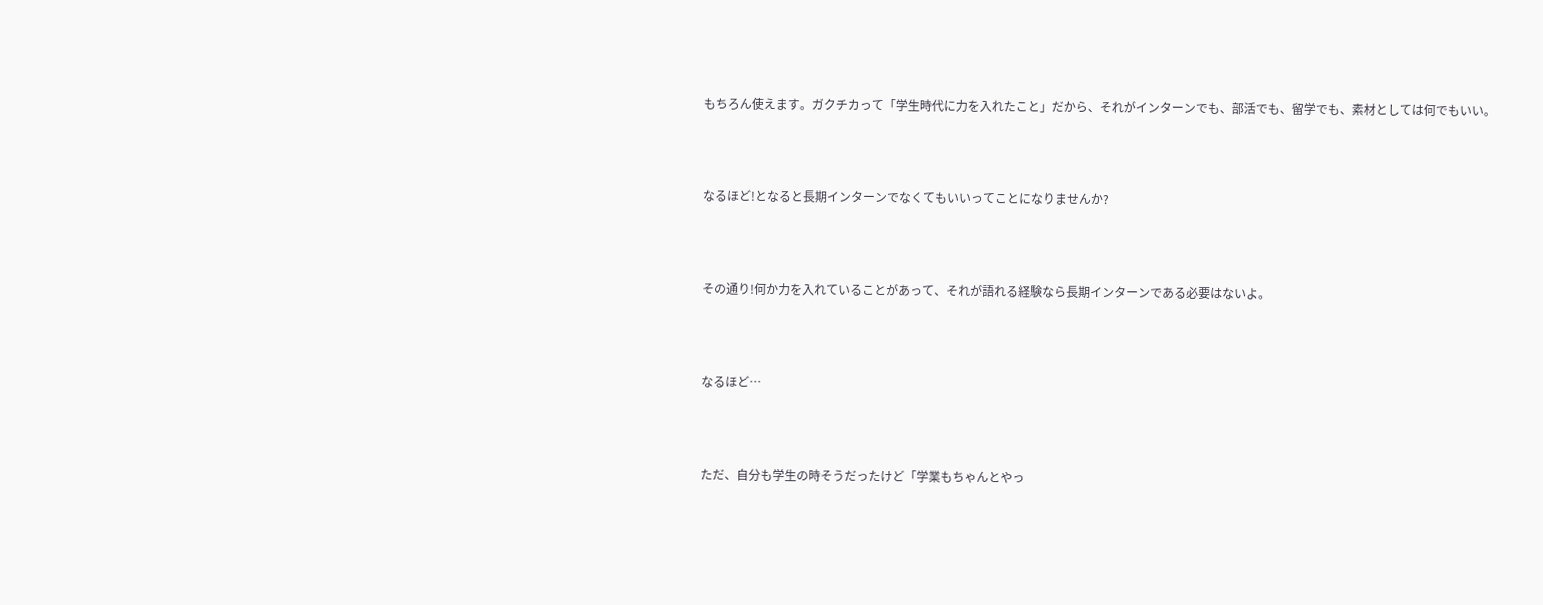もちろん使えます。ガクチカって「学生時代に力を入れたこと」だから、それがインターンでも、部活でも、留学でも、素材としては何でもいい。



なるほど!となると長期インターンでなくてもいいってことになりませんか?



その通り!何か力を入れていることがあって、それが語れる経験なら長期インターンである必要はないよ。



なるほど…



ただ、自分も学生の時そうだったけど「学業もちゃんとやっ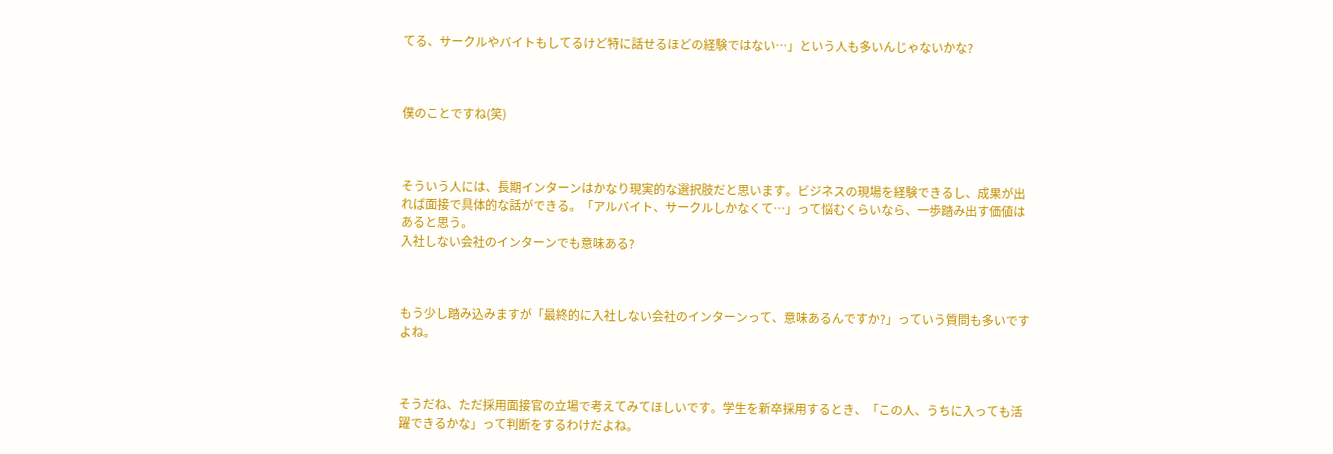てる、サークルやバイトもしてるけど特に話せるほどの経験ではない…」という人も多いんじゃないかな?



僕のことですね(笑)



そういう人には、長期インターンはかなり現実的な選択肢だと思います。ビジネスの現場を経験できるし、成果が出れば面接で具体的な話ができる。「アルバイト、サークルしかなくて…」って悩むくらいなら、一歩踏み出す価値はあると思う。
入社しない会社のインターンでも意味ある?



もう少し踏み込みますが「最終的に入社しない会社のインターンって、意味あるんですか?」っていう質問も多いですよね。



そうだね、ただ採用面接官の立場で考えてみてほしいです。学生を新卒採用するとき、「この人、うちに入っても活躍できるかな」って判断をするわけだよね。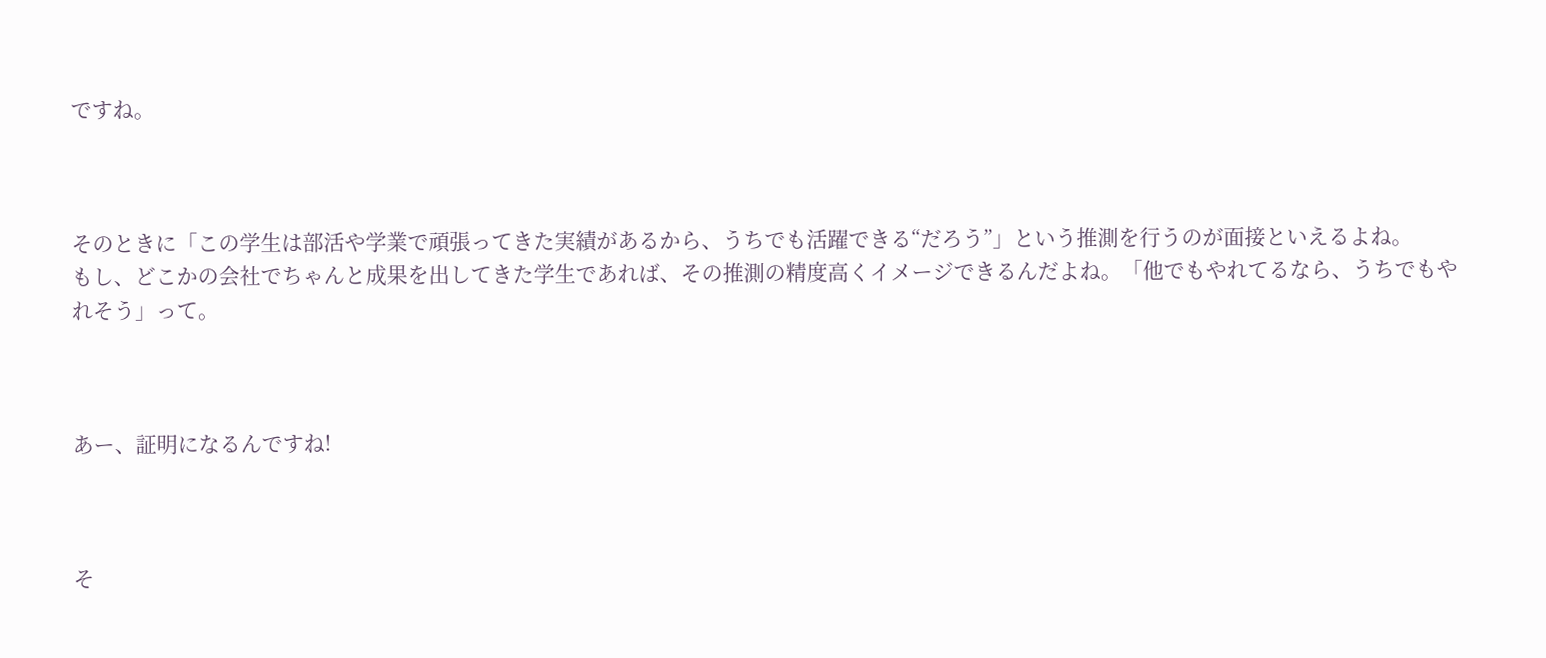ですね。



そのときに「この学生は部活や学業で頑張ってきた実績があるから、うちでも活躍できる“だろう”」という推測を行うのが面接といえるよね。
もし、どこかの会社でちゃんと成果を出してきた学生であれば、その推測の精度高くイメージできるんだよね。「他でもやれてるなら、うちでもやれそう」って。



あー、証明になるんですね!



そ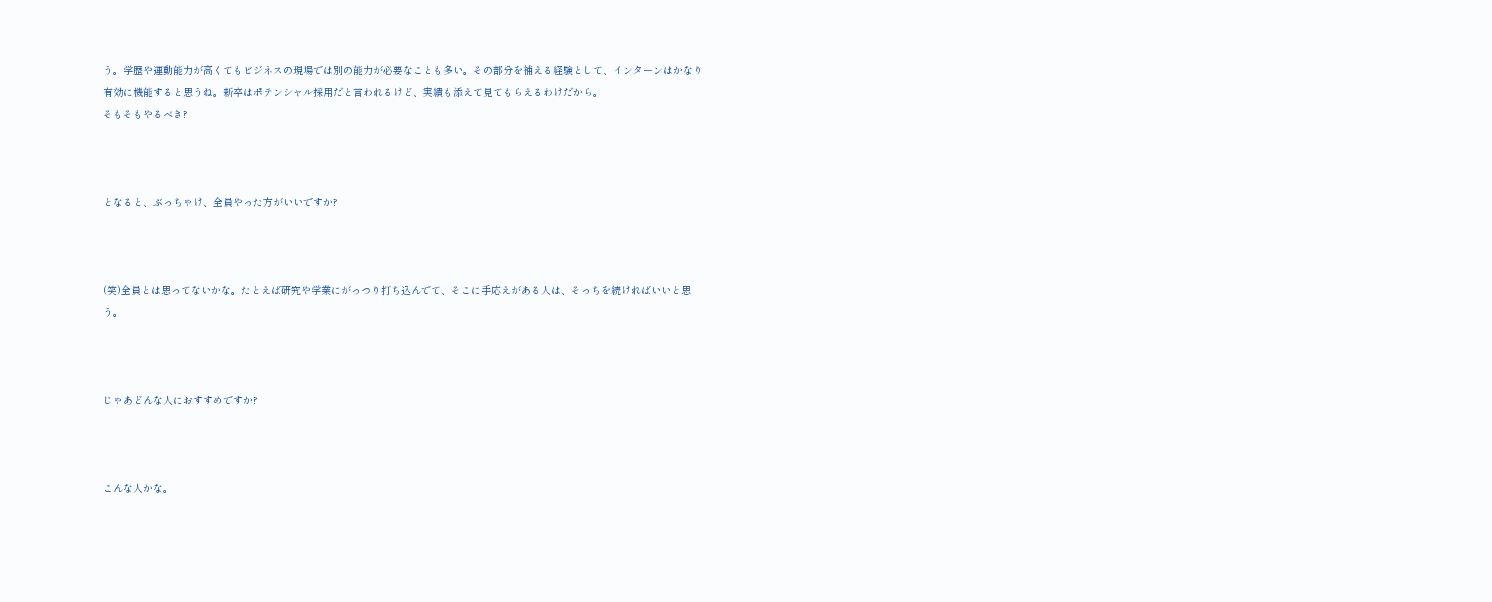う。学歴や運動能力が高くてもビジネスの現場では別の能力が必要なことも多い。その部分を補える経験として、インターンはかなり有効に機能すると思うね。新卒はポテンシャル採用だと言われるけど、実績も添えて見てもらえるわけだから。
そもそもやるべき?



となると、ぶっちゃけ、全員やった方がいいですか?



(笑)全員とは思ってないかな。たとえば研究や学業にがっつり打ち込んでて、そこに手応えがある人は、そっちを続ければいいと思う。



じゃあどんな人におすすめですか?



こんな人かな。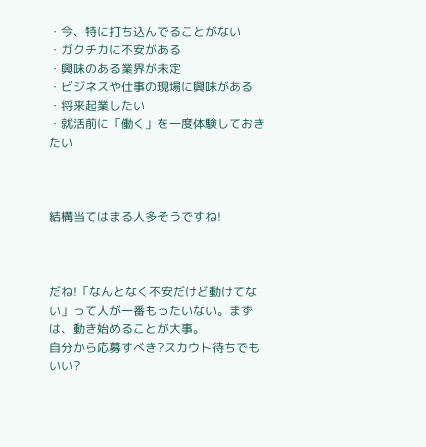・今、特に打ち込んでることがない
・ガクチカに不安がある
・興味のある業界が未定
・ビジネスや仕事の現場に興味がある
・将来起業したい
・就活前に「働く」を一度体験しておきたい



結構当てはまる人多そうですね!



だね!「なんとなく不安だけど動けてない」って人が一番もったいない。まずは、動き始めることが大事。
自分から応募すべき?スカウト待ちでもいい?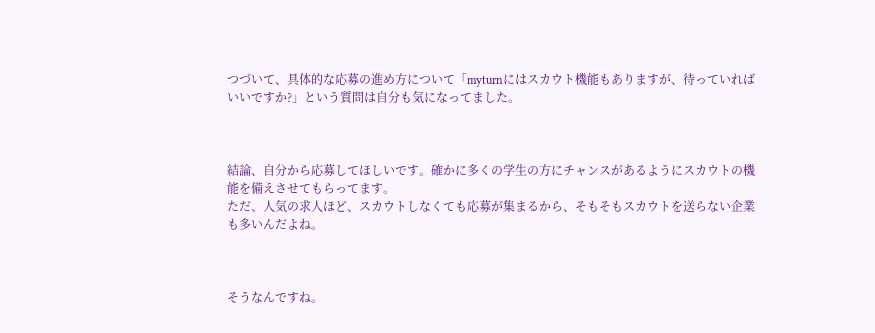つづいて、具体的な応募の進め方について「myturnにはスカウト機能もありますが、待っていればいいですか?」という質問は自分も気になってました。



結論、自分から応募してほしいです。確かに多くの学生の方にチャンスがあるようにスカウトの機能を備えさせてもらってます。
ただ、人気の求人ほど、スカウトしなくても応募が集まるから、そもそもスカウトを送らない企業も多いんだよね。



そうなんですね。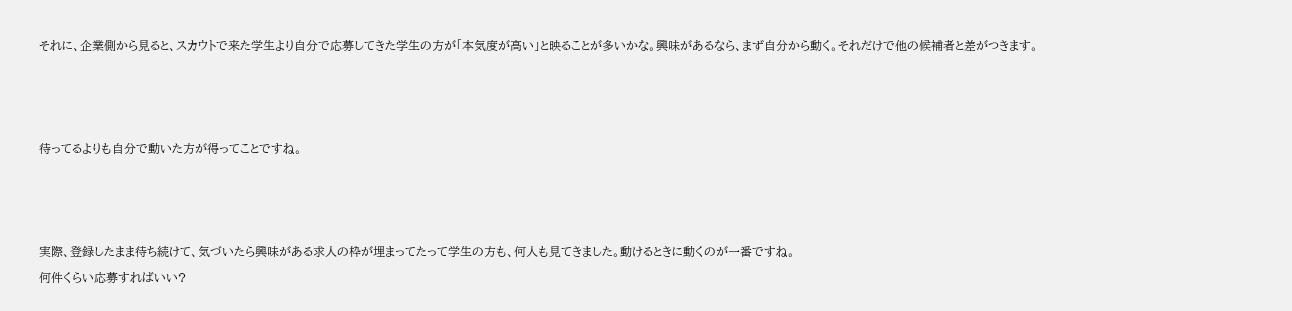それに、企業側から見ると、スカウトで来た学生より自分で応募してきた学生の方が「本気度が高い」と映ることが多いかな。興味があるなら、まず自分から動く。それだけで他の候補者と差がつきます。



待ってるよりも自分で動いた方が得ってことですね。



実際、登録したまま待ち続けて、気づいたら興味がある求人の枠が埋まってたって学生の方も、何人も見てきました。動けるときに動くのが一番ですね。
何件くらい応募すればいい?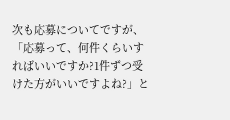次も応募についてですが、「応募って、何件くらいすればいいですか?1件ずつ受けた方がいいですよね?」と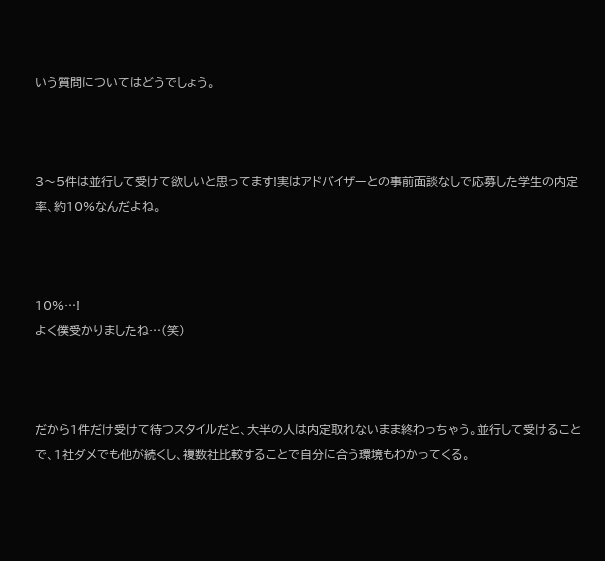いう質問についてはどうでしょう。



3〜5件は並行して受けて欲しいと思ってます!実はアドバイザーとの事前面談なしで応募した学生の内定率、約10%なんだよね。



10%…!
よく僕受かりましたね…(笑)



だから1件だけ受けて待つスタイルだと、大半の人は内定取れないまま終わっちゃう。並行して受けることで、1社ダメでも他が続くし、複数社比較することで自分に合う環境もわかってくる。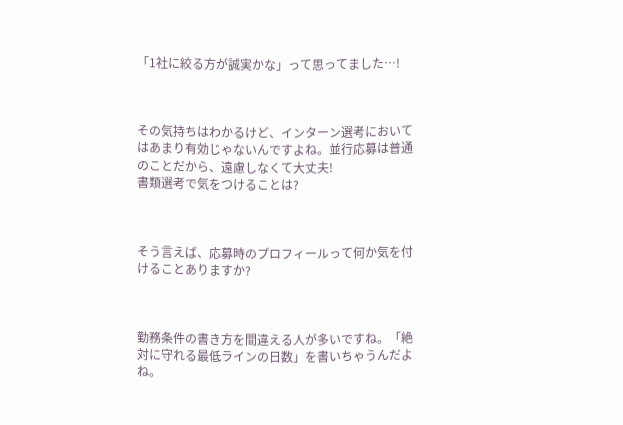「1社に絞る方が誠実かな」って思ってました…!



その気持ちはわかるけど、インターン選考においてはあまり有効じゃないんですよね。並行応募は普通のことだから、遠慮しなくて大丈夫!
書類選考で気をつけることは?



そう言えば、応募時のプロフィールって何か気を付けることありますか?



勤務条件の書き方を間違える人が多いですね。「絶対に守れる最低ラインの日数」を書いちゃうんだよね。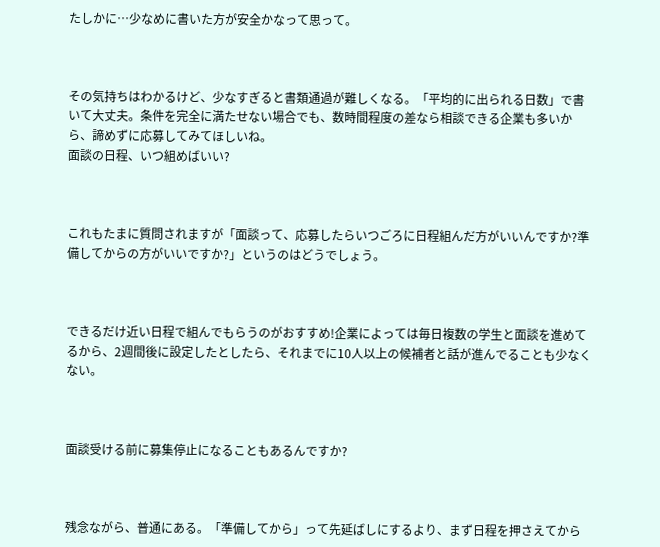たしかに…少なめに書いた方が安全かなって思って。



その気持ちはわかるけど、少なすぎると書類通過が難しくなる。「平均的に出られる日数」で書いて大丈夫。条件を完全に満たせない場合でも、数時間程度の差なら相談できる企業も多いから、諦めずに応募してみてほしいね。
面談の日程、いつ組めばいい?



これもたまに質問されますが「面談って、応募したらいつごろに日程組んだ方がいいんですか?準備してからの方がいいですか?」というのはどうでしょう。



できるだけ近い日程で組んでもらうのがおすすめ!企業によっては毎日複数の学生と面談を進めてるから、2週間後に設定したとしたら、それまでに10人以上の候補者と話が進んでることも少なくない。



面談受ける前に募集停止になることもあるんですか?



残念ながら、普通にある。「準備してから」って先延ばしにするより、まず日程を押さえてから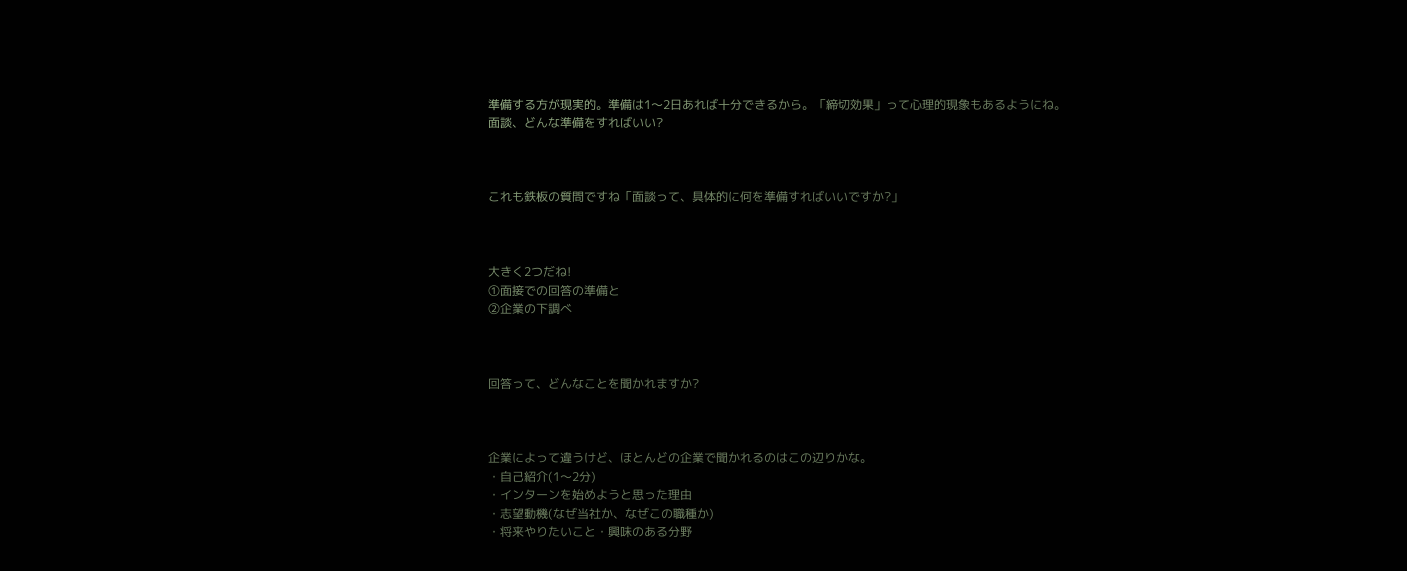準備する方が現実的。準備は1〜2日あれば十分できるから。「締切効果」って心理的現象もあるようにね。
面談、どんな準備をすればいい?



これも鉄板の質問ですね「面談って、具体的に何を準備すればいいですか?」



大きく2つだね!
①面接での回答の準備と
②企業の下調べ



回答って、どんなことを聞かれますか?



企業によって違うけど、ほとんどの企業で聞かれるのはこの辺りかな。
・自己紹介(1〜2分)
・インターンを始めようと思った理由
・志望動機(なぜ当社か、なぜこの職種か)
・将来やりたいこと・興味のある分野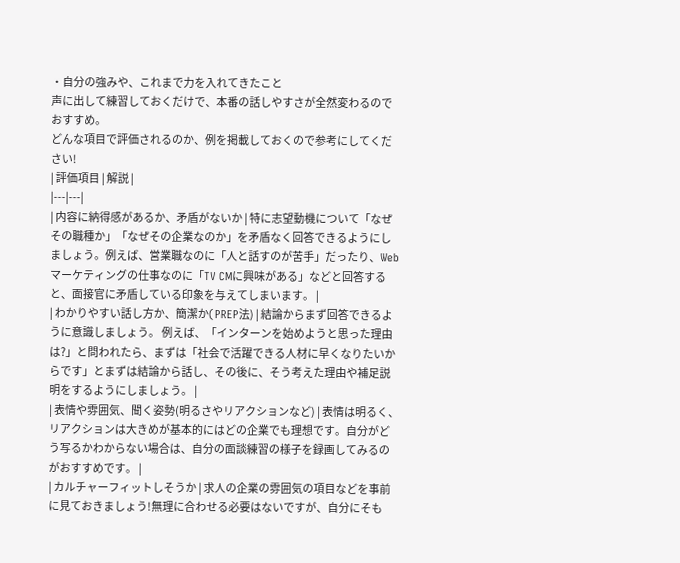・自分の強みや、これまで力を入れてきたこと
声に出して練習しておくだけで、本番の話しやすさが全然変わるのでおすすめ。
どんな項目で評価されるのか、例を掲載しておくので参考にしてください!
| 評価項目 | 解説 |
|---|---|
| 内容に納得感があるか、矛盾がないか | 特に志望動機について「なぜその職種か」「なぜその企業なのか」を矛盾なく回答できるようにしましょう。例えば、営業職なのに「人と話すのが苦手」だったり、Webマーケティングの仕事なのに「TV CMに興味がある」などと回答すると、面接官に矛盾している印象を与えてしまいます。 |
| わかりやすい話し方か、簡潔か(PREP法) | 結論からまず回答できるように意識しましょう。 例えば、「インターンを始めようと思った理由は?」と問われたら、まずは「社会で活躍できる人材に早くなりたいからです」とまずは結論から話し、その後に、そう考えた理由や補足説明をするようにしましょう。 |
| 表情や雰囲気、聞く姿勢(明るさやリアクションなど) | 表情は明るく、リアクションは大きめが基本的にはどの企業でも理想です。自分がどう写るかわからない場合は、自分の面談練習の様子を録画してみるのがおすすめです。 |
| カルチャーフィットしそうか | 求人の企業の雰囲気の項目などを事前に見ておきましょう!無理に合わせる必要はないですが、自分にそも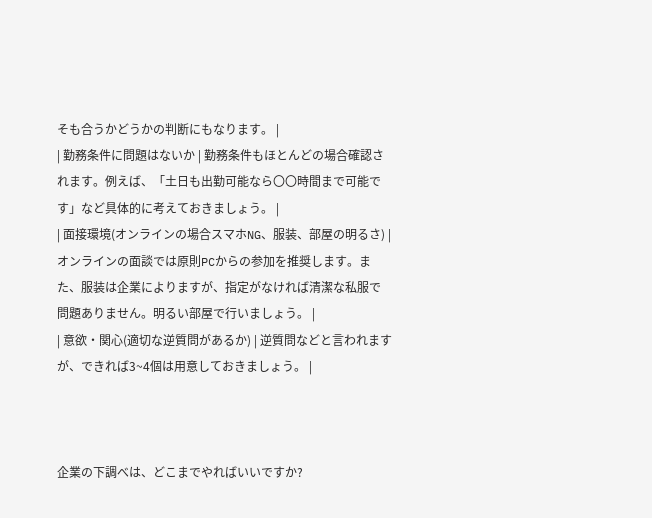そも合うかどうかの判断にもなります。 |
| 勤務条件に問題はないか | 勤務条件もほとんどの場合確認されます。例えば、「土日も出勤可能なら〇〇時間まで可能です」など具体的に考えておきましょう。 |
| 面接環境(オンラインの場合スマホNG、服装、部屋の明るさ) | オンラインの面談では原則PCからの参加を推奨します。また、服装は企業によりますが、指定がなければ清潔な私服で問題ありません。明るい部屋で行いましょう。 |
| 意欲・関心(適切な逆質問があるか) | 逆質問などと言われますが、できれば3~4個は用意しておきましょう。 |



企業の下調べは、どこまでやればいいですか?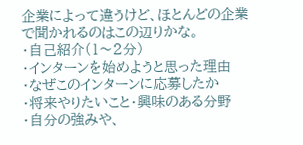企業によって違うけど、ほとんどの企業で聞かれるのはこの辺りかな。
・自己紹介(1〜2分)
・インターンを始めようと思った理由
・なぜこのインターンに応募したか
・将来やりたいこと・興味のある分野
・自分の強みや、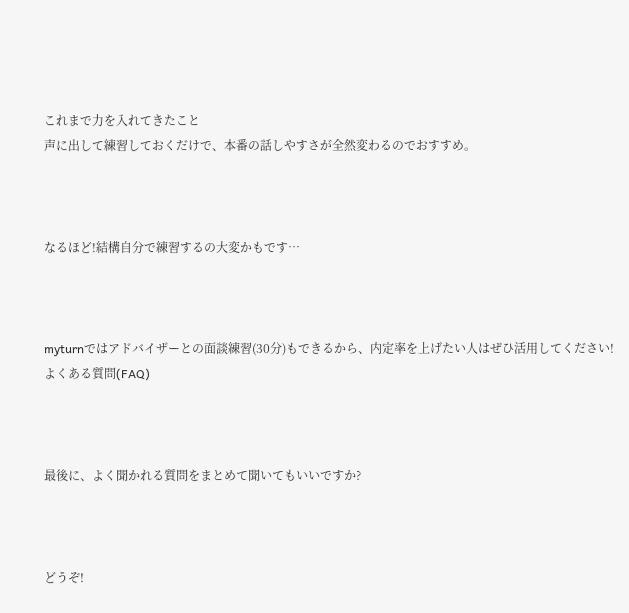これまで力を入れてきたこと
声に出して練習しておくだけで、本番の話しやすさが全然変わるのでおすすめ。



なるほど!結構自分で練習するの大変かもです…



myturnではアドバイザーとの面談練習(30分)もできるから、内定率を上げたい人はぜひ活用してください!
よくある質問(FAQ)



最後に、よく聞かれる質問をまとめて聞いてもいいですか?



どうぞ!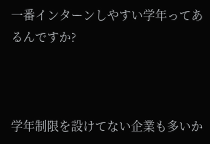一番インターンしやすい学年ってあるんですか?



学年制限を設けてない企業も多いか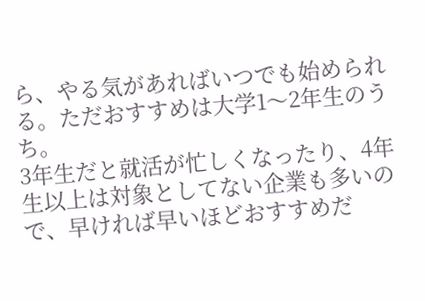ら、やる気があればいつでも始められる。ただおすすめは大学1〜2年生のうち。
3年生だと就活が忙しくなったり、4年生以上は対象としてない企業も多いので、早ければ早いほどおすすめだ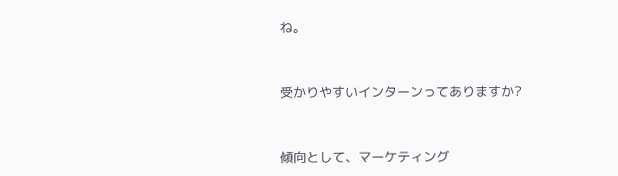ね。



受かりやすいインターンってありますか?



傾向として、マーケティング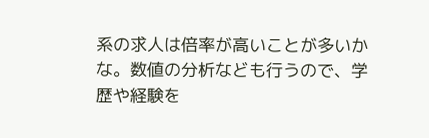系の求人は倍率が高いことが多いかな。数値の分析なども行うので、学歴や経験を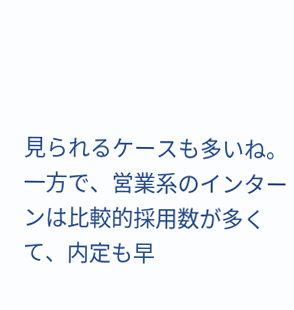見られるケースも多いね。
一方で、営業系のインターンは比較的採用数が多くて、内定も早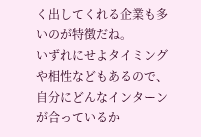く出してくれる企業も多いのが特徴だね。
いずれにせよタイミングや相性などもあるので、自分にどんなインターンが合っているか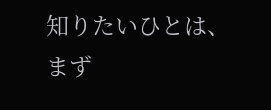知りたいひとは、まず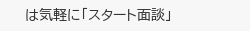は気軽に「スタート面談」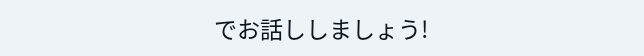でお話ししましょう!